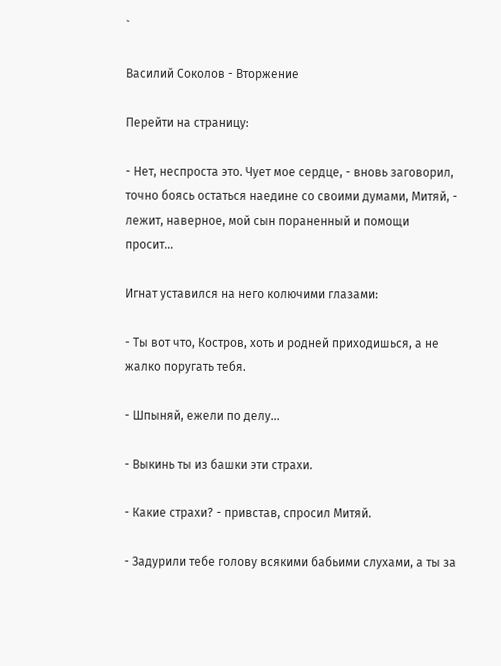`

Василий Соколов - Вторжение

Перейти на страницу:

- Нет, неспроста это. Чует мое сердце, - вновь заговорил, точно боясь остаться наедине со своими думами, Митяй, - лежит, наверное, мой сын пораненный и помощи просит...

Игнат уставился на него колючими глазами:

- Ты вот что, Костров, хоть и родней приходишься, а не жалко поругать тебя.

- Шпыняй, ежели по делу...

- Выкинь ты из башки эти страхи.

- Какие страхи? - привстав, спросил Митяй.

- Задурили тебе голову всякими бабьими слухами, а ты за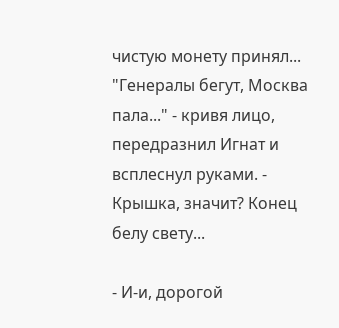чистую монету принял... "Генералы бегут, Москва пала..." - кривя лицо, передразнил Игнат и всплеснул руками. - Крышка, значит? Конец белу свету...

- И-и, дорогой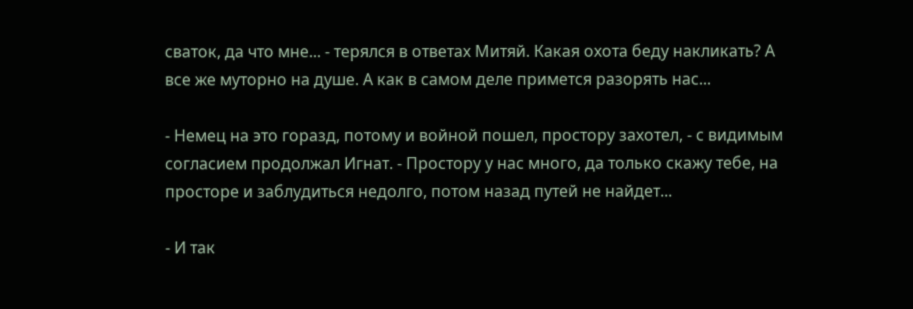сваток, да что мне... - терялся в ответах Митяй. Какая охота беду накликать? А все же муторно на душе. А как в самом деле примется разорять нас...

- Немец на это горазд, потому и войной пошел, простору захотел, - с видимым согласием продолжал Игнат. - Простору у нас много, да только скажу тебе, на просторе и заблудиться недолго, потом назад путей не найдет...

- И так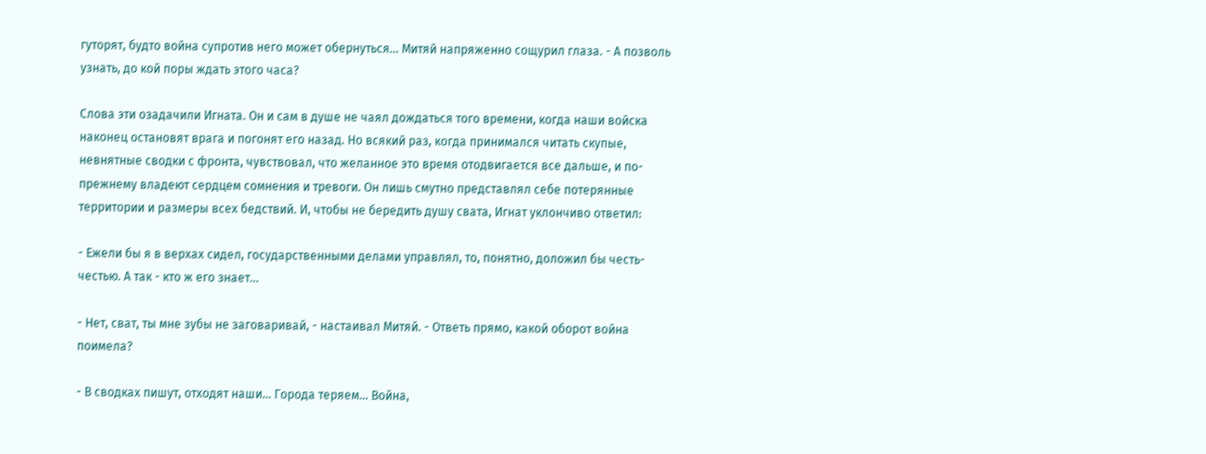гуторят, будто война супротив него может обернуться... Митяй напряженно сощурил глаза. - А позволь узнать, до кой поры ждать этого часа?

Слова эти озадачили Игната. Он и сам в душе не чаял дождаться того времени, когда наши войска наконец остановят врага и погонят его назад. Но всякий раз, когда принимался читать скупые, невнятные сводки с фронта, чувствовал, что желанное это время отодвигается все дальше, и по-прежнему владеют сердцем сомнения и тревоги. Он лишь смутно представлял себе потерянные территории и размеры всех бедствий. И, чтобы не бередить душу свата, Игнат уклончиво ответил:

- Ежели бы я в верхах сидел, государственными делами управлял, то, понятно, доложил бы честь-честью. А так - кто ж его знает...

- Нет, сват, ты мне зубы не заговаривай, - настаивал Митяй. - Ответь прямо, какой оборот война поимела?

- В сводках пишут, отходят наши... Города теряем... Война,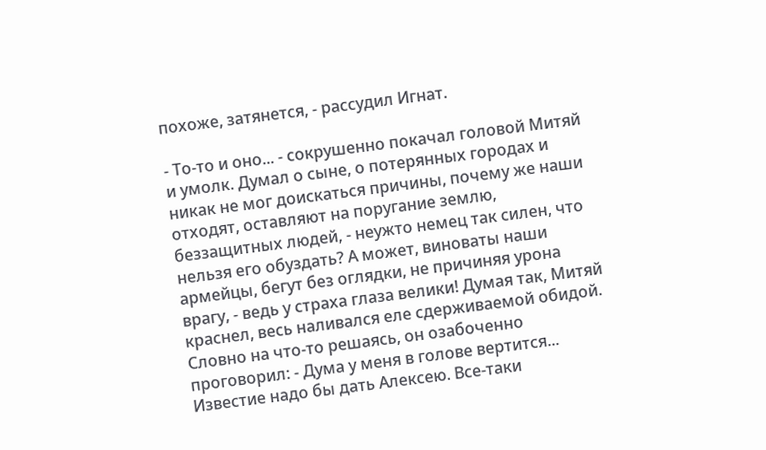похоже, затянется, - рассудил Игнат.

- То-то и оно... - сокрушенно покачал головой Митяй и умолк. Думал о сыне, о потерянных городах и никак не мог доискаться причины, почему же наши отходят, оставляют на поругание землю, беззащитных людей, - неужто немец так силен, что нельзя его обуздать? А может, виноваты наши армейцы, бегут без оглядки, не причиняя урона врагу, - ведь у страха глаза велики! Думая так, Митяй краснел, весь наливался еле сдерживаемой обидой. Словно на что-то решаясь, он озабоченно проговорил: - Дума у меня в голове вертится... Известие надо бы дать Алексею. Все-таки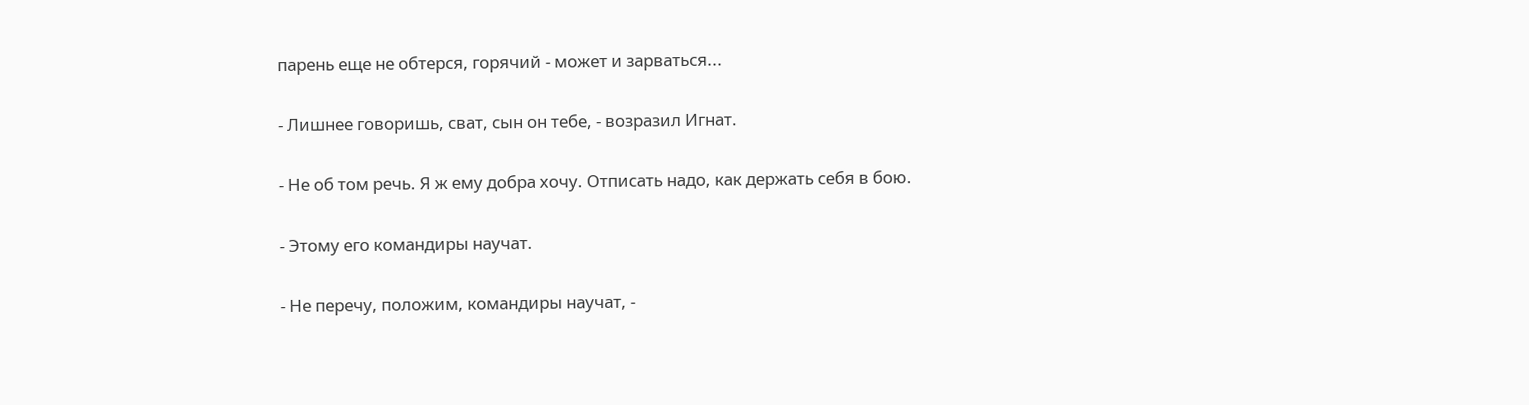парень еще не обтерся, горячий - может и зарваться...

- Лишнее говоришь, сват, сын он тебе, - возразил Игнат.

- Не об том речь. Я ж ему добра хочу. Отписать надо, как держать себя в бою.

- Этому его командиры научат.

- Не перечу, положим, командиры научат, -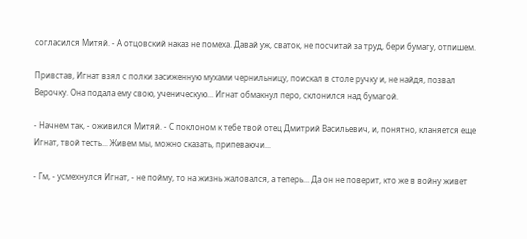согласился Митяй. - А отцовский наказ не помеха. Давай уж, сваток, не посчитай за труд, бери бумагу, отпишем.

Привстав, Игнат взял с полки засиженную мухами чернильницу, поискал в столе ручку и, не найдя, позвал Верочку. Она подала ему свою, ученическую... Игнат обмакнул перо, склонился над бумагой.

- Начнем так, - оживился Митяй. - С поклоном к тебе твой отец Дмитрий Васильевич, и, понятно, кланяется еще Игнат, твой тесть... Живем мы, можно сказать, припеваючи...

- Гм, - усмехнулся Игнат, - не пойму, то на жизнь жаловался, а теперь... Да он не поверит, кто же в войну живет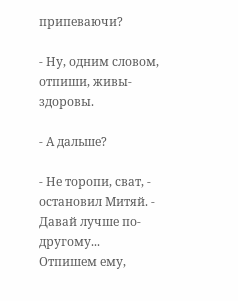припеваючи?

- Ну, одним словом, отпиши, живы-здоровы.

- А дальше?

- Не торопи, сват, - остановил Митяй. - Давай лучше по-другому... Отпишем ему,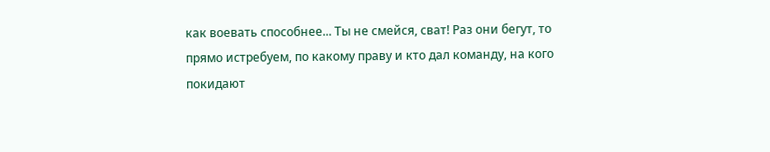как воевать способнее... Ты не смейся, сват! Раз они бегут, то прямо истребуем, по какому праву и кто дал команду, на кого покидают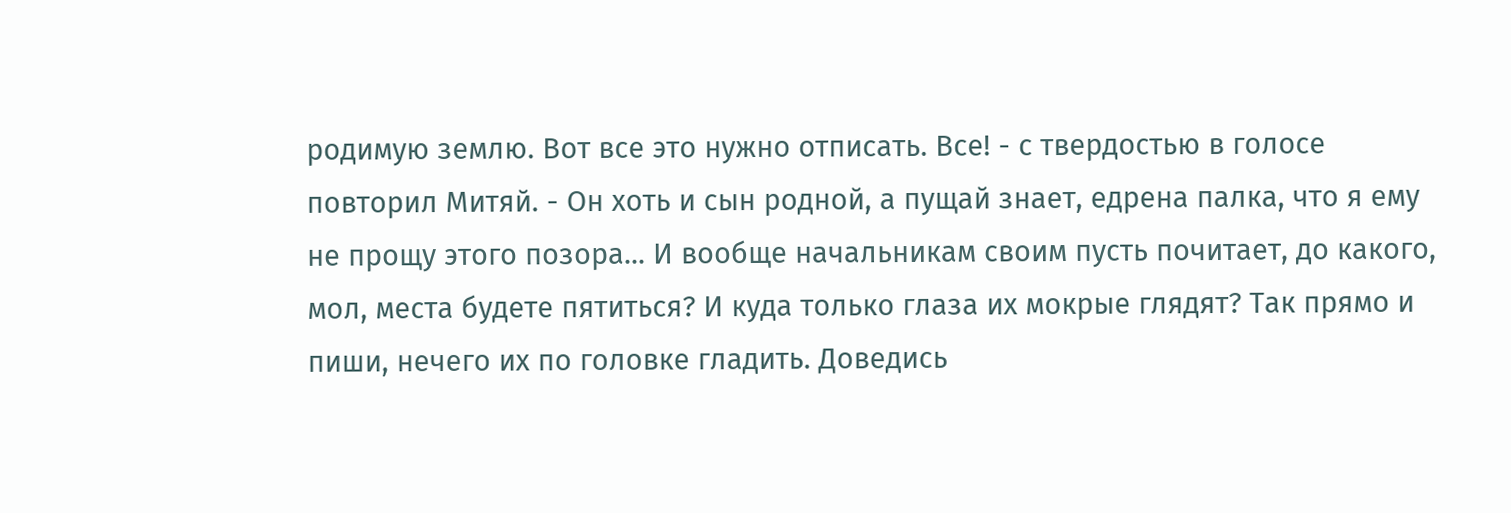родимую землю. Вот все это нужно отписать. Все! - с твердостью в голосе повторил Митяй. - Он хоть и сын родной, а пущай знает, едрена палка, что я ему не прощу этого позора... И вообще начальникам своим пусть почитает, до какого, мол, места будете пятиться? И куда только глаза их мокрые глядят? Так прямо и пиши, нечего их по головке гладить. Доведись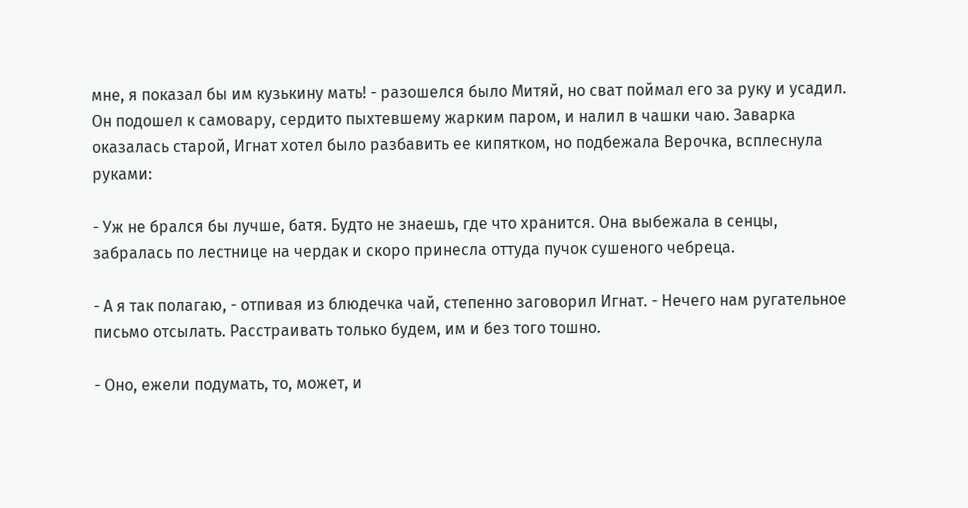мне, я показал бы им кузькину мать! - разошелся было Митяй, но сват поймал его за руку и усадил. Он подошел к самовару, сердито пыхтевшему жарким паром, и налил в чашки чаю. Заварка оказалась старой, Игнат хотел было разбавить ее кипятком, но подбежала Верочка, всплеснула руками:

- Уж не брался бы лучше, батя. Будто не знаешь, где что хранится. Она выбежала в сенцы, забралась по лестнице на чердак и скоро принесла оттуда пучок сушеного чебреца.

- А я так полагаю, - отпивая из блюдечка чай, степенно заговорил Игнат. - Нечего нам ругательное письмо отсылать. Расстраивать только будем, им и без того тошно.

- Оно, ежели подумать, то, может, и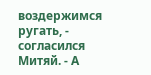воздержимся ругать, - согласился Митяй. - А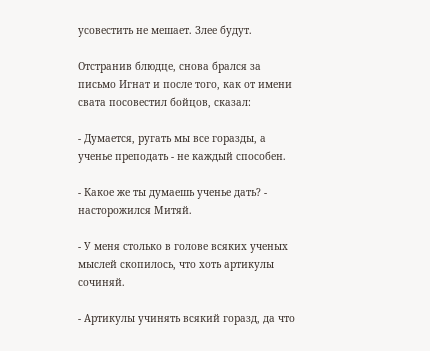усовестить не мешает. Злее будут.

Отстранив блюдце, снова брался за письмо Игнат и после того, как от имени свата посовестил бойцов, сказал:

- Думается, ругать мы все горазды, а ученье преподать - не каждый способен.

- Какое же ты думаешь ученье дать? - насторожился Митяй.

- У меня столько в голове всяких ученых мыслей скопилось, что хоть артикулы сочиняй.

- Артикулы учинять всякий горазд, да что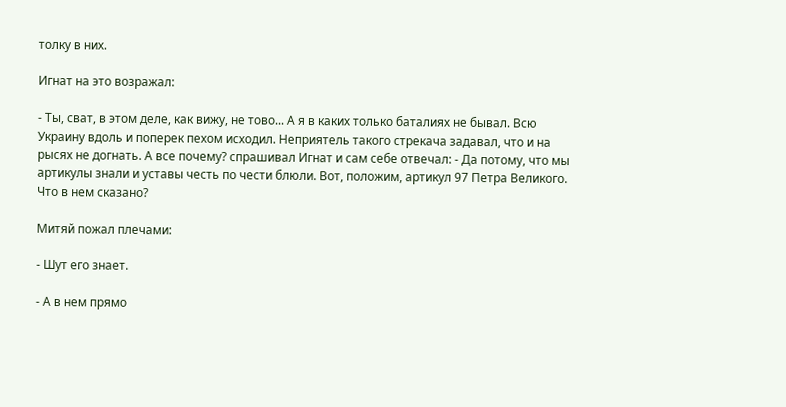толку в них.

Игнат на это возражал:

- Ты, сват, в этом деле, как вижу, не тово... А я в каких только баталиях не бывал. Всю Украину вдоль и поперек пехом исходил. Неприятель такого стрекача задавал, что и на рысях не догнать. А все почему? спрашивал Игнат и сам себе отвечал: - Да потому, что мы артикулы знали и уставы честь по чести блюли. Вот, положим, артикул 97 Петра Великого. Что в нем сказано?

Митяй пожал плечами:

- Шут его знает.

- А в нем прямо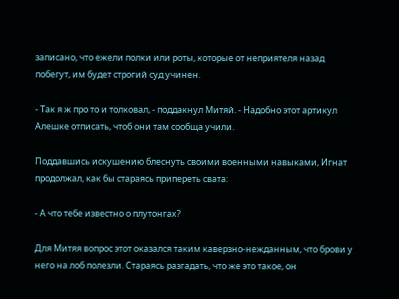записано, что ежели полки или роты, которые от неприятеля назад побегут, им будет строгий суд учинен.

- Так я ж про то и толковал, - поддакнул Митяй. - Надобно этот артикул Алешке отписать, чтоб они там сообща учили.

Поддавшись искушению блеснуть своими военными навыками, Игнат продолжал, как бы стараясь припереть свата:

- А что тебе известно о плутонгах?

Для Митяя вопрос этот оказался таким каверзно-нежданным, что брови у него на лоб полезли. Стараясь разгадать, что же это такое, он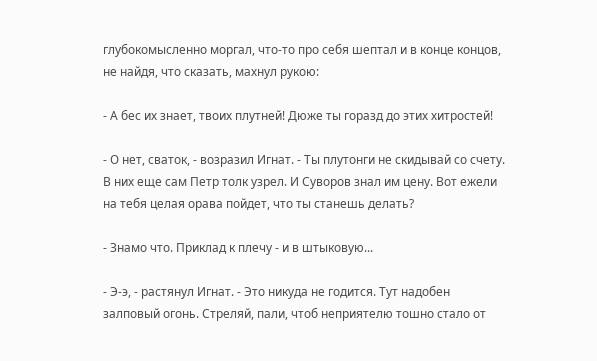глубокомысленно моргал, что-то про себя шептал и в конце концов, не найдя, что сказать, махнул рукою:

- А бес их знает, твоих плутней! Дюже ты горазд до этих хитростей!

- О нет, сваток, - возразил Игнат. - Ты плутонги не скидывай со счету. В них еще сам Петр толк узрел. И Суворов знал им цену. Вот ежели на тебя целая орава пойдет, что ты станешь делать?

- Знамо что. Приклад к плечу - и в штыковую...

- Э-э, - растянул Игнат. - Это никуда не годится. Тут надобен залповый огонь. Стреляй, пали, чтоб неприятелю тошно стало от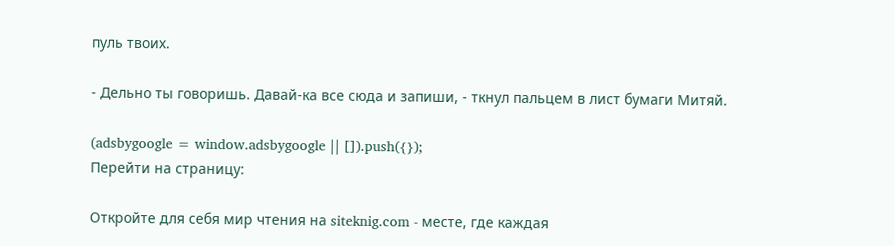пуль твоих.

- Дельно ты говоришь. Давай-ка все сюда и запиши, - ткнул пальцем в лист бумаги Митяй.

(adsbygoogle = window.adsbygoogle || []).push({});
Перейти на страницу:

Откройте для себя мир чтения на siteknig.com - месте, где каждая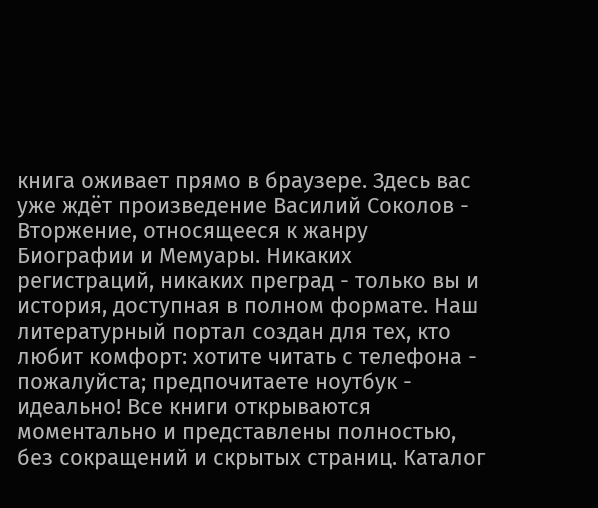книга оживает прямо в браузере. Здесь вас уже ждёт произведение Василий Соколов - Вторжение, относящееся к жанру Биографии и Мемуары. Никаких регистраций, никаких преград - только вы и история, доступная в полном формате. Наш литературный портал создан для тех, кто любит комфорт: хотите читать с телефона - пожалуйста; предпочитаете ноутбук - идеально! Все книги открываются моментально и представлены полностью, без сокращений и скрытых страниц. Каталог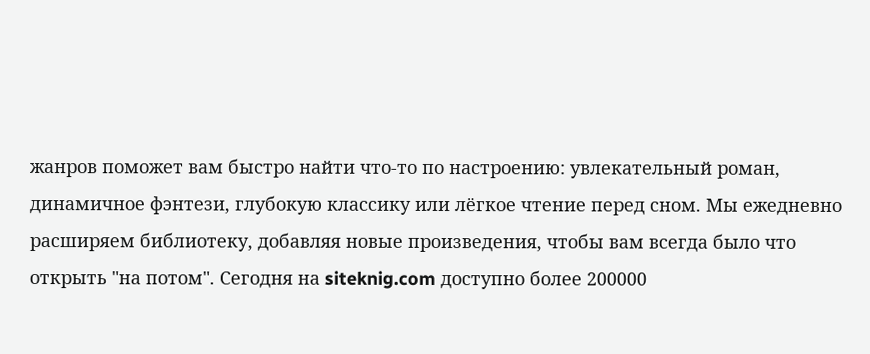жанров поможет вам быстро найти что-то по настроению: увлекательный роман, динамичное фэнтези, глубокую классику или лёгкое чтение перед сном. Мы ежедневно расширяем библиотеку, добавляя новые произведения, чтобы вам всегда было что открыть "на потом". Сегодня на siteknig.com доступно более 200000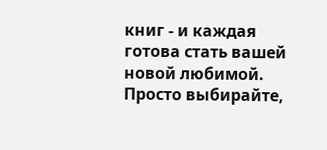книг - и каждая готова стать вашей новой любимой. Просто выбирайте,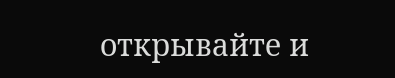открывайте и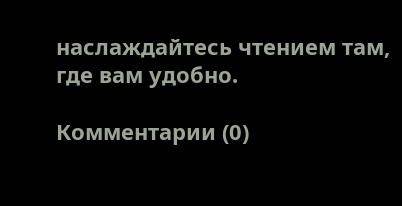наслаждайтесь чтением там, где вам удобно.

Комментарии (0)